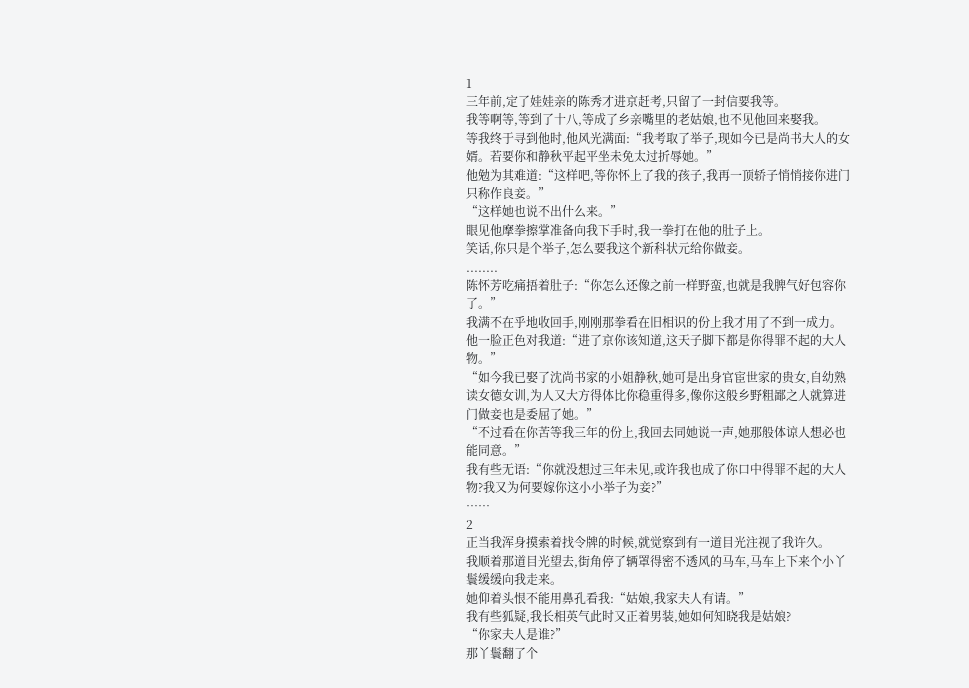1
三年前,定了娃娃亲的陈秀才进京赶考,只留了一封信要我等。
我等啊等,等到了十八,等成了乡亲嘴里的老姑娘,也不见他回来娶我。
等我终于寻到他时,他风光满面:“我考取了举子,现如今已是尚书大人的女婿。若要你和静秋平起平坐未免太过折辱她。”
他勉为其难道:“这样吧,等你怀上了我的孩子,我再一顶轿子悄悄接你进门只称作良妾。”
“这样她也说不出什么来。”
眼见他摩拳擦掌准备向我下手时,我一拳打在他的肚子上。
笑话,你只是个举子,怎么要我这个新科状元给你做妾。
........
陈怀芳吃痛捂着肚子:“你怎么还像之前一样野蛮,也就是我脾气好包容你了。”
我满不在乎地收回手,刚刚那拳看在旧相识的份上我才用了不到一成力。
他一脸正色对我道:“进了京你该知道,这天子脚下都是你得罪不起的大人物。”
“如今我已娶了沈尚书家的小姐静秋,她可是出身官宦世家的贵女,自幼熟读女德女训,为人又大方得体比你稳重得多,像你这般乡野粗鄙之人就算进门做妾也是委屈了她。”
“不过看在你苦等我三年的份上,我回去同她说一声,她那般体谅人想必也能同意。”
我有些无语:“你就没想过三年未见,或许我也成了你口中得罪不起的大人物?我又为何要嫁你这小小举子为妾?”
……
2
正当我浑身摸索着找令牌的时候,就觉察到有一道目光注视了我许久。
我顺着那道目光望去,街角停了辆罩得密不透风的马车,马车上下来个小丫鬟缓缓向我走来。
她仰着头恨不能用鼻孔看我:“姑娘,我家夫人有请。”
我有些狐疑,我长相英气此时又正着男装,她如何知晓我是姑娘?
“你家夫人是谁?”
那丫鬟翻了个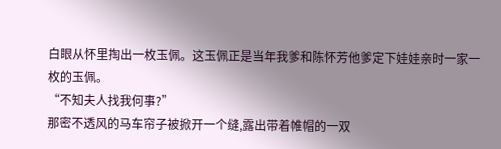白眼从怀里掏出一枚玉佩。这玉佩正是当年我爹和陈怀芳他爹定下娃娃亲时一家一枚的玉佩。
“不知夫人找我何事?”
那密不透风的马车帘子被掀开一个缝,露出带着帷帽的一双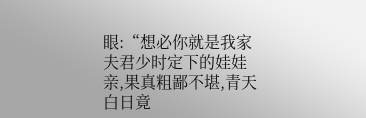眼:“想必你就是我家夫君少时定下的娃娃亲,果真粗鄙不堪,青天白日竟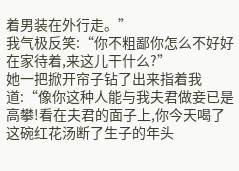着男装在外行走。”
我气极反笑:“你不粗鄙你怎么不好好在家待着,来这儿干什么?”
她一把掀开帘子钻了出来指着我道:“像你这种人能与我夫君做妾已是高攀!看在夫君的面子上,你今天喝了这碗红花汤断了生子的年头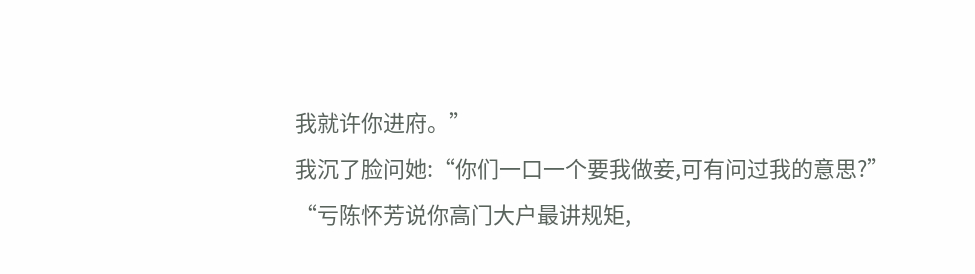我就许你进府。”
我沉了脸问她:“你们一口一个要我做妾,可有问过我的意思?”
“亏陈怀芳说你高门大户最讲规矩,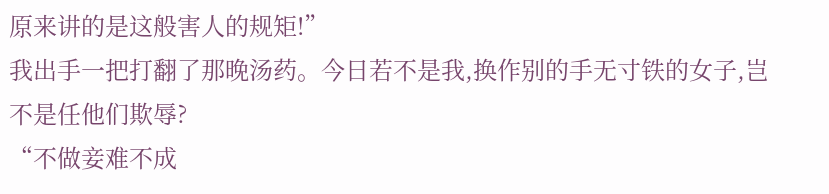原来讲的是这般害人的规矩!”
我出手一把打翻了那晚汤药。今日若不是我,换作别的手无寸铁的女子,岂不是任他们欺辱?
“不做妾难不成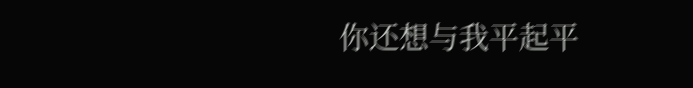你还想与我平起平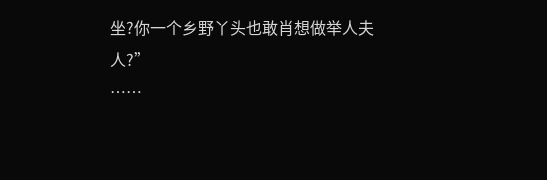坐?你一个乡野丫头也敢肖想做举人夫人?”
……